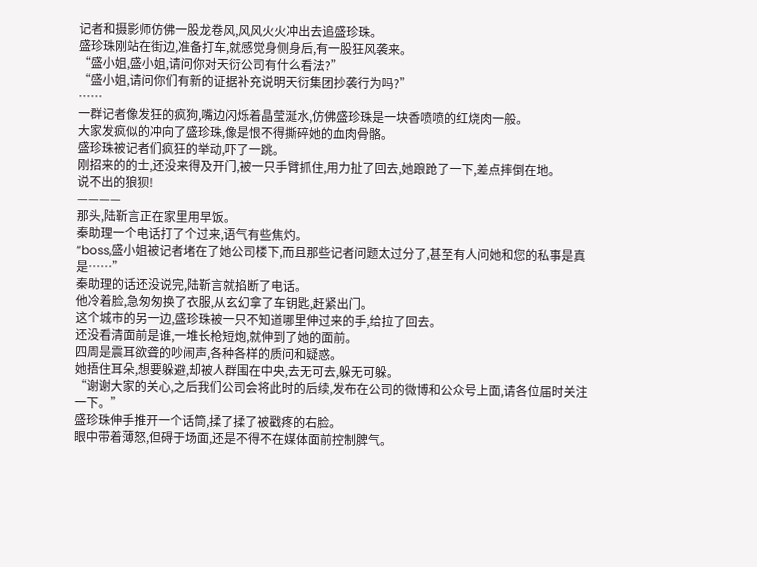记者和摄影师仿佛一股龙卷风,风风火火冲出去追盛珍珠。
盛珍珠刚站在街边,准备打车,就感觉身侧身后,有一股狂风袭来。
“盛小姐,盛小姐,请问你对天衍公司有什么看法?”
“盛小姐,请问你们有新的证据补充说明天衍集团抄袭行为吗?”
……
一群记者像发狂的疯狗,嘴边闪烁着晶莹涎水,仿佛盛珍珠是一块香喷喷的红烧肉一般。
大家发疯似的冲向了盛珍珠,像是恨不得撕碎她的血肉骨骼。
盛珍珠被记者们疯狂的举动,吓了一跳。
刚招来的的士,还没来得及开门,被一只手臂抓住,用力扯了回去,她踉跄了一下,差点摔倒在地。
说不出的狼狈!
————
那头,陆靳言正在家里用早饭。
秦助理一个电话打了个过来,语气有些焦灼。
“boss,盛小姐被记者堵在了她公司楼下,而且那些记者问题太过分了,甚至有人问她和您的私事是真是……”
秦助理的话还没说完,陆靳言就掐断了电话。
他冷着脸,急匆匆换了衣服,从玄幻拿了车钥匙,赶紧出门。
这个城市的另一边,盛珍珠被一只不知道哪里伸过来的手,给拉了回去。
还没看清面前是谁,一堆长枪短炮,就伸到了她的面前。
四周是震耳欲聋的吵闹声,各种各样的质问和疑惑。
她捂住耳朵,想要躲避,却被人群围在中央,去无可去,躲无可躲。
“谢谢大家的关心,之后我们公司会将此时的后续,发布在公司的微博和公众号上面,请各位届时关注一下。”
盛珍珠伸手推开一个话筒,揉了揉了被戳疼的右脸。
眼中带着薄怒,但碍于场面,还是不得不在媒体面前控制脾气。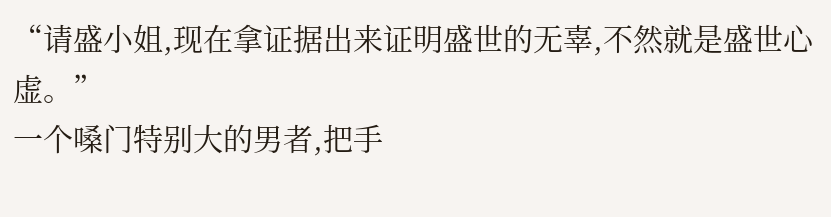“请盛小姐,现在拿证据出来证明盛世的无辜,不然就是盛世心虚。”
一个嗓门特别大的男者,把手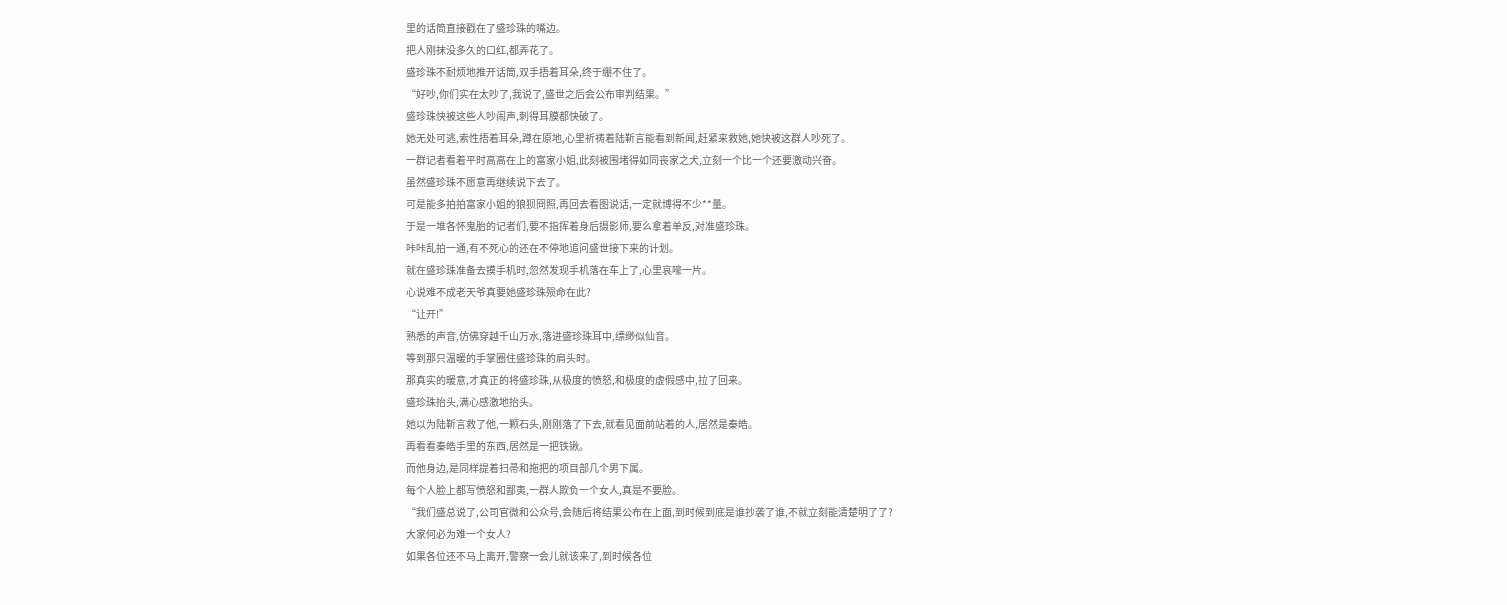里的话筒直接戳在了盛珍珠的嘴边。
把人刚抹没多久的口红,都弄花了。
盛珍珠不耐烦地推开话筒,双手捂着耳朵,终于绷不住了。
“好吵,你们实在太吵了,我说了,盛世之后会公布审判结果。”
盛珍珠快被这些人吵闹声,刺得耳膜都快破了。
她无处可逃,索性捂着耳朵,蹲在原地,心里祈祷着陆靳言能看到新闻,赶紧来救她,她快被这群人吵死了。
一群记者看着平时高高在上的富家小姐,此刻被围堵得如同丧家之犬,立刻一个比一个还要激动兴奋。
虽然盛珍珠不愿意再继续说下去了。
可是能多拍拍富家小姐的狼狈冏照,再回去看图说话,一定就博得不少**量。
于是一堆各怀鬼胎的记者们,要不指挥着身后摄影师,要么拿着单反,对准盛珍珠。
咔咔乱拍一通,有不死心的还在不停地追问盛世接下来的计划。
就在盛珍珠准备去摸手机时,忽然发现手机落在车上了,心里哀嚎一片。
心说难不成老天爷真要她盛珍珠殒命在此?
“让开!”
熟悉的声音,仿佛穿越千山万水,落进盛珍珠耳中,缥缈似仙音。
等到那只温暖的手掌圈住盛珍珠的肩头时。
那真实的暖意,才真正的将盛珍珠,从极度的愤怒,和极度的虚假感中,拉了回来。
盛珍珠抬头,满心感激地抬头。
她以为陆靳言救了他,一颗石头,刚刚落了下去,就看见面前站着的人,居然是秦皓。
再看看秦皓手里的东西,居然是一把铁锹。
而他身边,是同样提着扫帚和拖把的项目部几个男下属。
每个人脸上都写愤怒和鄙夷,一群人欺负一个女人,真是不要脸。
“我们盛总说了,公司官微和公众号,会随后将结果公布在上面,到时候到底是谁抄袭了谁,不就立刻能清楚明了了?
大家何必为难一个女人?
如果各位还不马上离开,警察一会儿就该来了,到时候各位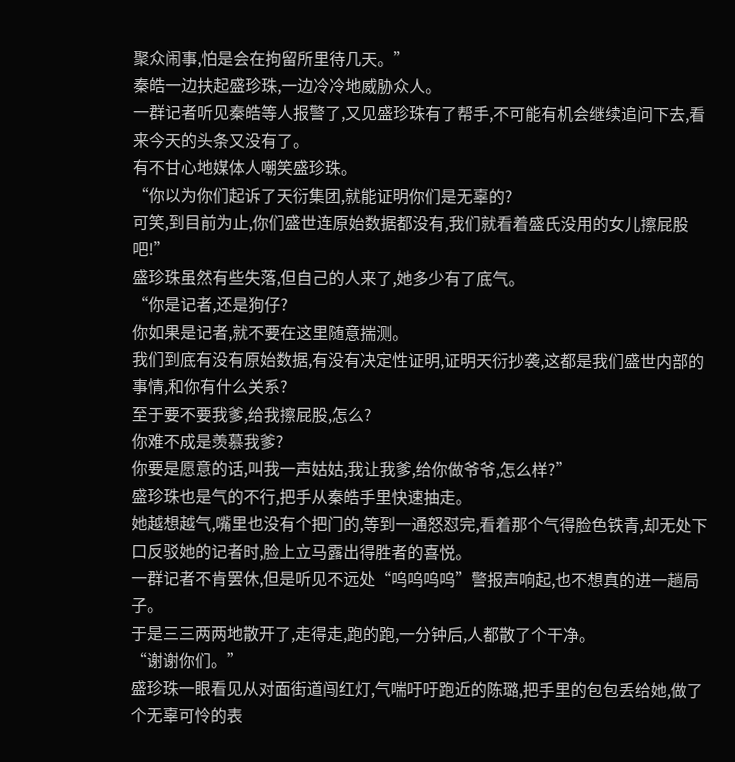聚众闹事,怕是会在拘留所里待几天。”
秦皓一边扶起盛珍珠,一边冷冷地威胁众人。
一群记者听见秦皓等人报警了,又见盛珍珠有了帮手,不可能有机会继续追问下去,看来今天的头条又没有了。
有不甘心地媒体人嘲笑盛珍珠。
“你以为你们起诉了天衍集团,就能证明你们是无辜的?
可笑,到目前为止,你们盛世连原始数据都没有,我们就看着盛氏没用的女儿擦屁股吧!”
盛珍珠虽然有些失落,但自己的人来了,她多少有了底气。
“你是记者,还是狗仔?
你如果是记者,就不要在这里随意揣测。
我们到底有没有原始数据,有没有决定性证明,证明天衍抄袭,这都是我们盛世内部的事情,和你有什么关系?
至于要不要我爹,给我擦屁股,怎么?
你难不成是羡慕我爹?
你要是愿意的话,叫我一声姑姑,我让我爹,给你做爷爷,怎么样?”
盛珍珠也是气的不行,把手从秦皓手里快速抽走。
她越想越气,嘴里也没有个把门的,等到一通怒怼完,看着那个气得脸色铁青,却无处下口反驳她的记者时,脸上立马露出得胜者的喜悦。
一群记者不肯罢休,但是听见不远处“呜呜呜呜”警报声响起,也不想真的进一趟局子。
于是三三两两地散开了,走得走,跑的跑,一分钟后,人都散了个干净。
“谢谢你们。”
盛珍珠一眼看见从对面街道闯红灯,气喘吁吁跑近的陈璐,把手里的包包丢给她,做了个无辜可怜的表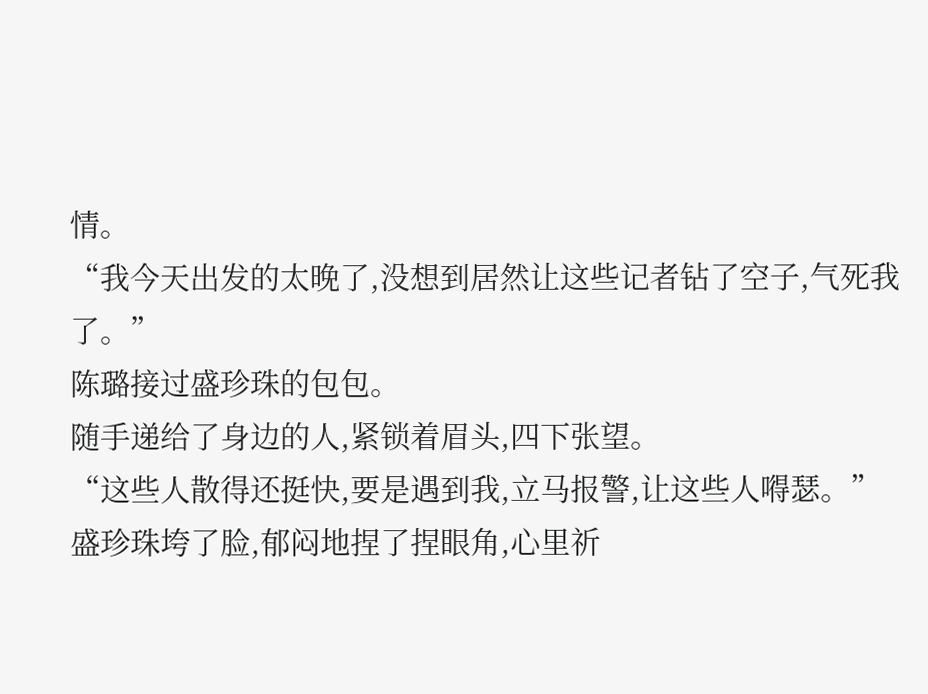情。
“我今天出发的太晚了,没想到居然让这些记者钻了空子,气死我了。”
陈璐接过盛珍珠的包包。
随手递给了身边的人,紧锁着眉头,四下张望。
“这些人散得还挺快,要是遇到我,立马报警,让这些人嘚瑟。”
盛珍珠垮了脸,郁闷地捏了捏眼角,心里祈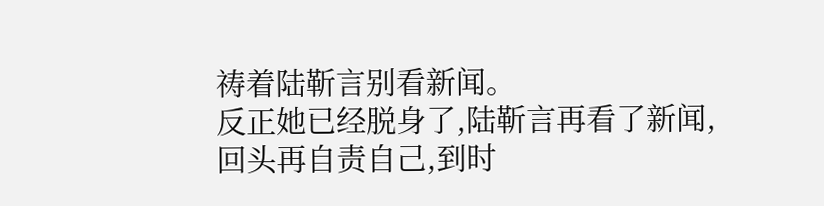祷着陆靳言别看新闻。
反正她已经脱身了,陆靳言再看了新闻,回头再自责自己,到时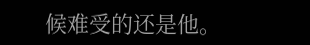候难受的还是他。